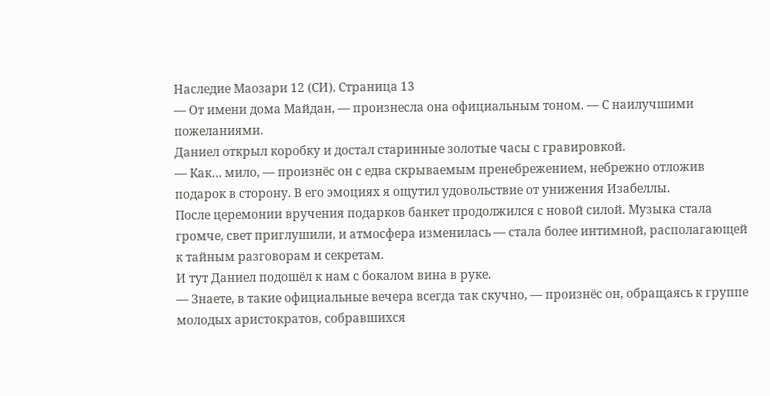Наследие Маозари 12 (СИ). Страница 13
— От имени дома Майдан, — произнесла она официальным тоном. — С наилучшими пожеланиями.
Даниел открыл коробку и достал старинные золотые часы с гравировкой.
— Как… мило, — произнёс он с едва скрываемым пренебрежением, небрежно отложив подарок в сторону. В его эмоциях я ощутил удовольствие от унижения Изабеллы.
После церемонии вручения подарков банкет продолжился с новой силой. Музыка стала громче, свет приглушили, и атмосфера изменилась — стала более интимной, располагающей к тайным разговорам и секретам.
И тут Даниел подошёл к нам с бокалом вина в руке.
— Знаете, в такие официальные вечера всегда так скучно, — произнёс он, обращаясь к группе молодых аристократов, собравшихся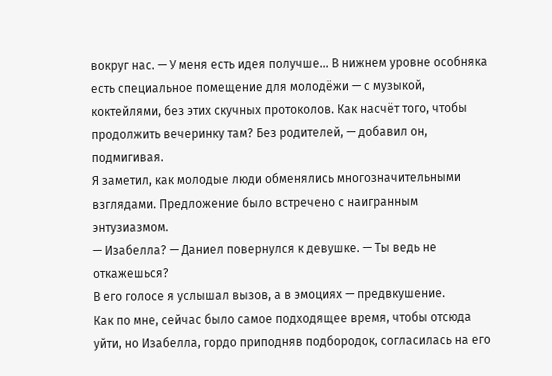вокруг нас. — У меня есть идея получше… В нижнем уровне особняка есть специальное помещение для молодёжи — с музыкой, коктейлями, без этих скучных протоколов. Как насчёт того, чтобы продолжить вечеринку там? Без родителей, — добавил он, подмигивая.
Я заметил, как молодые люди обменялись многозначительными взглядами. Предложение было встречено с наигранным энтузиазмом.
— Изабелла? — Даниел повернулся к девушке. — Ты ведь не откажешься?
В его голосе я услышал вызов, а в эмоциях — предвкушение.
Как по мне, сейчас было самое подходящее время, чтобы отсюда уйти, но Изабелла, гордо приподняв подбородок, согласилась на его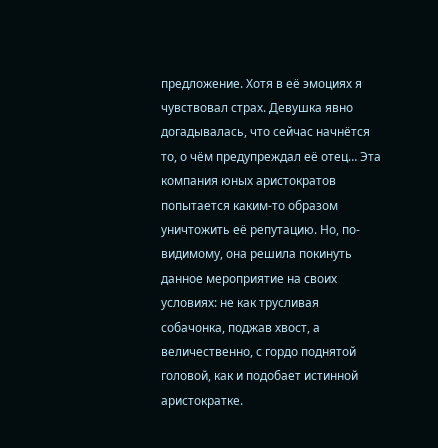предложение. Хотя в её эмоциях я чувствовал страх. Девушка явно догадывалась, что сейчас начнётся то, о чём предупреждал её отец… Эта компания юных аристократов попытается каким-то образом уничтожить её репутацию. Но, по-видимому, она решила покинуть данное мероприятие на своих условиях: не как трусливая собачонка, поджав хвост, а величественно, с гордо поднятой головой, как и подобает истинной аристократке.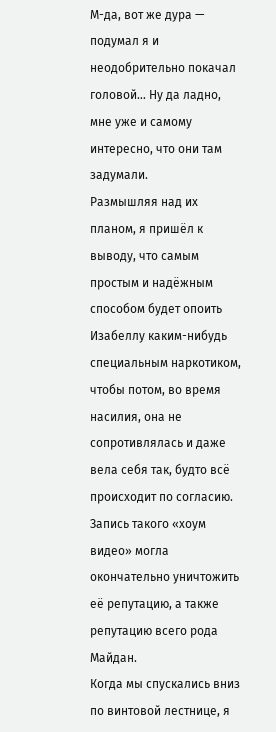М-да, вот же дура — подумал я и неодобрительно покачал головой… Ну да ладно, мне уже и самому интересно, что они там задумали.
Размышляя над их планом, я пришёл к выводу, что самым простым и надёжным способом будет опоить Изабеллу каким-нибудь специальным наркотиком, чтобы потом, во время насилия, она не сопротивлялась и даже вела себя так, будто всё происходит по согласию. Запись такого «хоум видео» могла окончательно уничтожить её репутацию, а также репутацию всего рода Майдан.
Когда мы спускались вниз по винтовой лестнице, я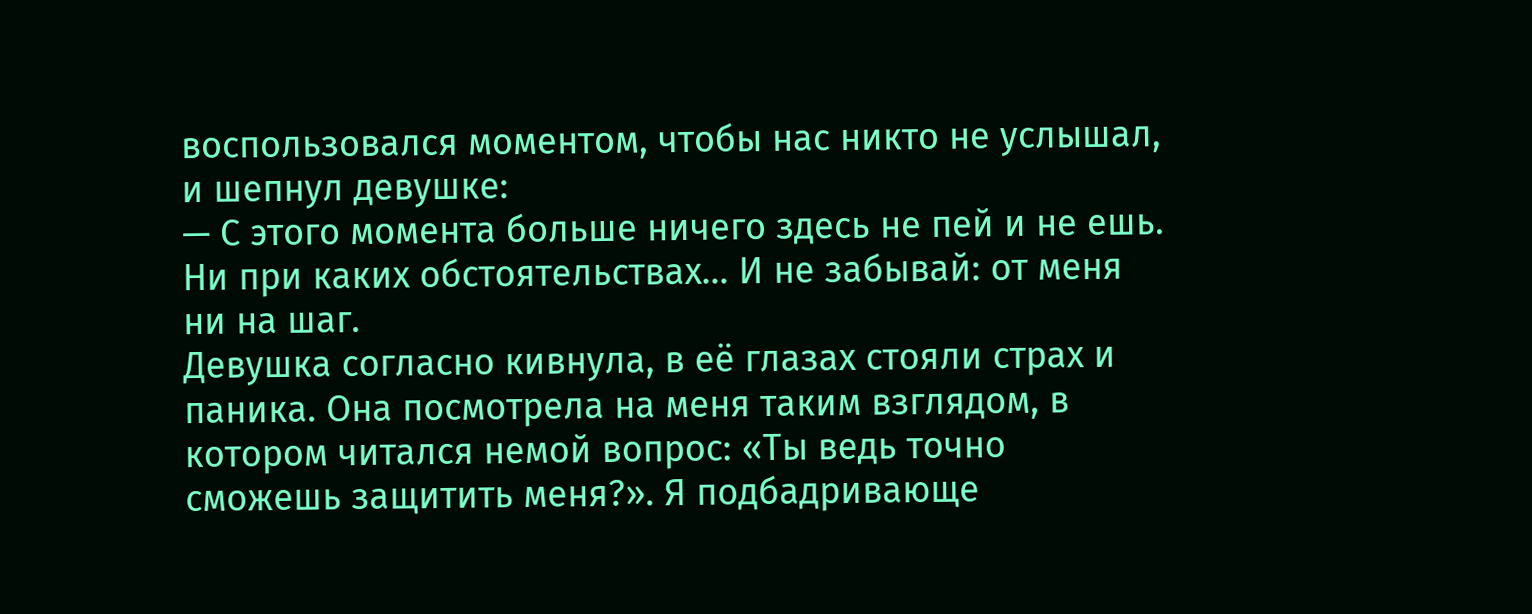воспользовался моментом, чтобы нас никто не услышал, и шепнул девушке:
— С этого момента больше ничего здесь не пей и не ешь. Ни при каких обстоятельствах… И не забывай: от меня ни на шаг.
Девушка согласно кивнула, в её глазах стояли страх и паника. Она посмотрела на меня таким взглядом, в котором читался немой вопрос: «Ты ведь точно сможешь защитить меня?». Я подбадривающе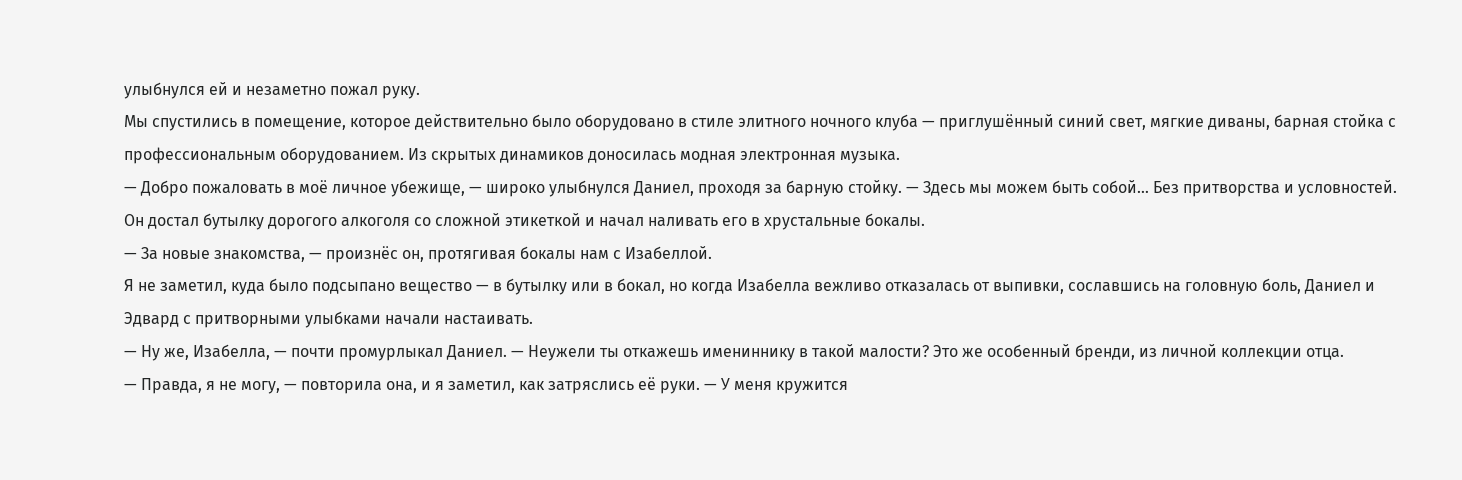улыбнулся ей и незаметно пожал руку.
Мы спустились в помещение, которое действительно было оборудовано в стиле элитного ночного клуба — приглушённый синий свет, мягкие диваны, барная стойка с профессиональным оборудованием. Из скрытых динамиков доносилась модная электронная музыка.
— Добро пожаловать в моё личное убежище, — широко улыбнулся Даниел, проходя за барную стойку. — Здесь мы можем быть собой… Без притворства и условностей.
Он достал бутылку дорогого алкоголя со сложной этикеткой и начал наливать его в хрустальные бокалы.
— За новые знакомства, — произнёс он, протягивая бокалы нам с Изабеллой.
Я не заметил, куда было подсыпано вещество — в бутылку или в бокал, но когда Изабелла вежливо отказалась от выпивки, сославшись на головную боль, Даниел и Эдвард с притворными улыбками начали настаивать.
— Ну же, Изабелла, — почти промурлыкал Даниел. — Неужели ты откажешь имениннику в такой малости? Это же особенный бренди, из личной коллекции отца.
— Правда, я не могу, — повторила она, и я заметил, как затряслись её руки. — У меня кружится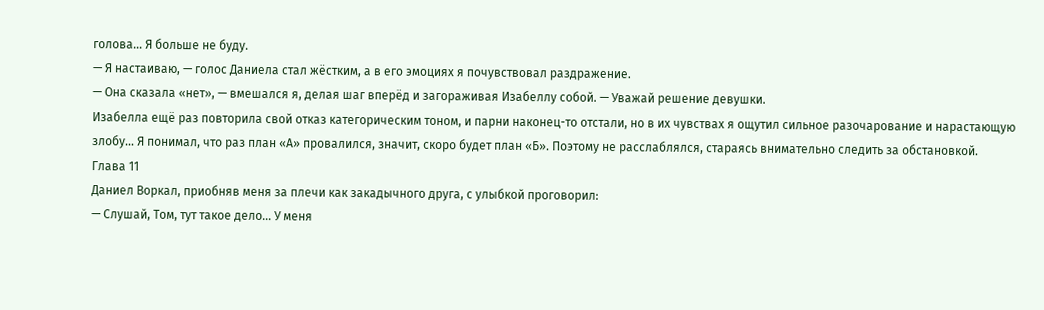голова… Я больше не буду.
— Я настаиваю, — голос Даниела стал жёстким, а в его эмоциях я почувствовал раздражение.
— Она сказала «нет», — вмешался я, делая шаг вперёд и загораживая Изабеллу собой. — Уважай решение девушки.
Изабелла ещё раз повторила свой отказ категорическим тоном, и парни наконец-то отстали, но в их чувствах я ощутил сильное разочарование и нарастающую злобу… Я понимал, что раз план «А» провалился, значит, скоро будет план «Б». Поэтому не расслаблялся, стараясь внимательно следить за обстановкой.
Глава 11
Даниел Воркал, приобняв меня за плечи как закадычного друга, с улыбкой проговорил:
— Слушай, Том, тут такое дело… У меня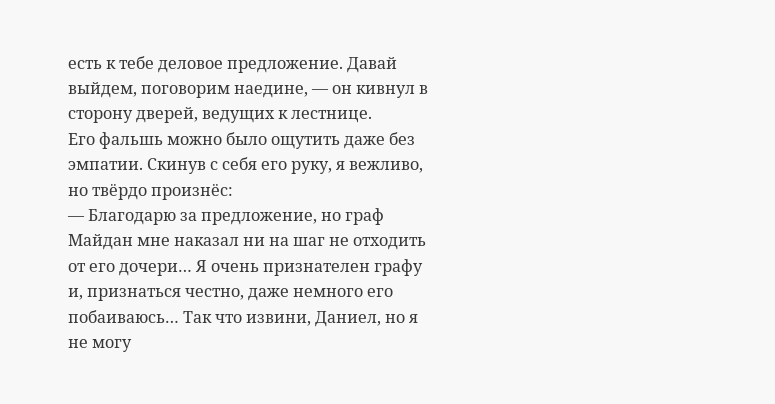есть к тебе деловое предложение. Давай выйдем, поговорим наедине, — он кивнул в сторону дверей, ведущих к лестнице.
Его фальшь можно было ощутить даже без эмпатии. Скинув с себя его руку, я вежливо, но твёрдо произнёс:
— Благодарю за предложение, но граф Майдан мне наказал ни на шаг не отходить от его дочери… Я очень признателен графу и, признаться честно, даже немного его побаиваюсь… Так что извини, Даниел, но я не могу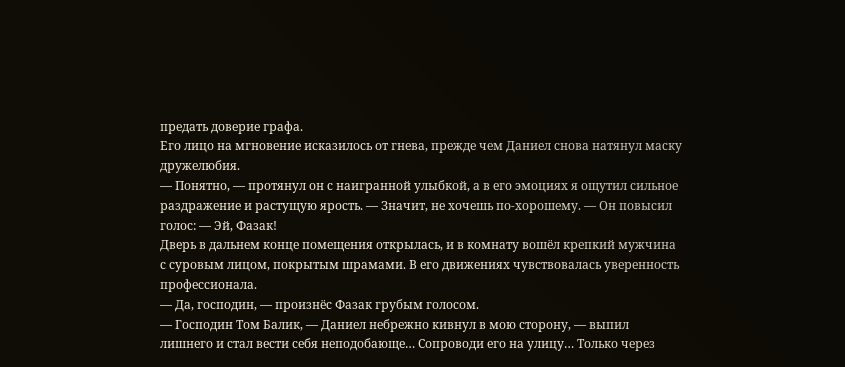предать доверие графа.
Его лицо на мгновение исказилось от гнева, прежде чем Даниел снова натянул маску дружелюбия.
— Понятно, — протянул он с наигранной улыбкой, а в его эмоциях я ощутил сильное раздражение и растущую ярость. — Значит, не хочешь по-хорошему. — Он повысил голос: — Эй, Фазак!
Дверь в дальнем конце помещения открылась, и в комнату вошёл крепкий мужчина с суровым лицом, покрытым шрамами. В его движениях чувствовалась уверенность профессионала.
— Да, господин, — произнёс Фазак грубым голосом.
— Господин Том Балик, — Даниел небрежно кивнул в мою сторону, — выпил лишнего и стал вести себя неподобающе… Сопроводи его на улицу… Только через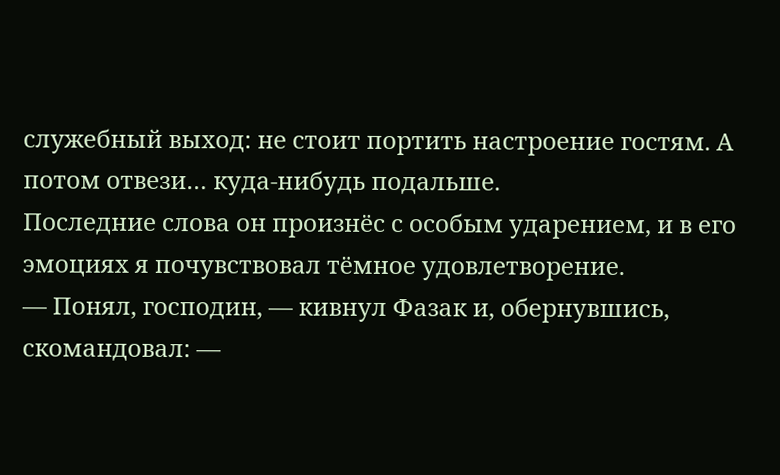служебный выход: не стоит портить настроение гостям. А потом отвези… куда-нибудь подальше.
Последние слова он произнёс с особым ударением, и в его эмоциях я почувствовал тёмное удовлетворение.
— Понял, господин, — кивнул Фазак и, обернувшись, скомандовал: —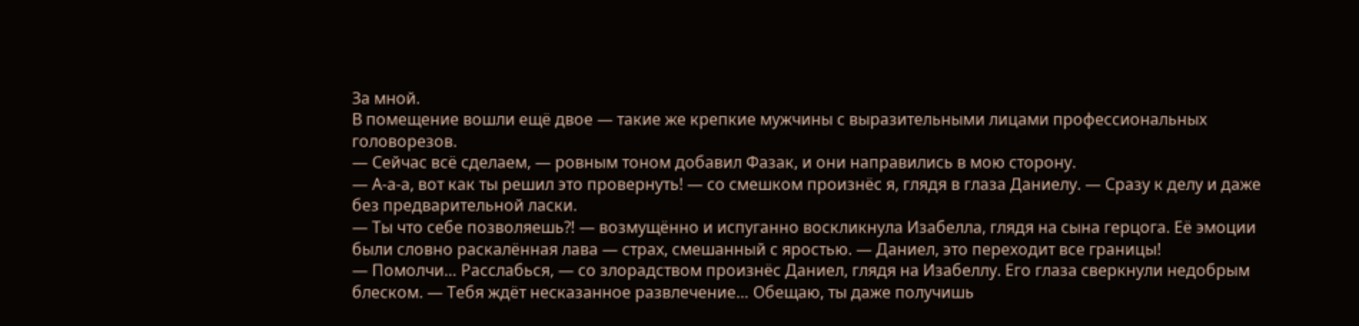За мной.
В помещение вошли ещё двое — такие же крепкие мужчины с выразительными лицами профессиональных головорезов.
— Сейчас всё сделаем, — ровным тоном добавил Фазак, и они направились в мою сторону.
— А-а-а, вот как ты решил это провернуть! — со смешком произнёс я, глядя в глаза Даниелу. — Сразу к делу и даже без предварительной ласки.
— Ты что себе позволяешь⁈ — возмущённо и испуганно воскликнула Изабелла, глядя на сына герцога. Её эмоции были словно раскалённая лава — страх, смешанный с яростью. — Даниел, это переходит все границы!
— Помолчи… Расслабься, — со злорадством произнёс Даниел, глядя на Изабеллу. Его глаза сверкнули недобрым блеском. — Тебя ждёт несказанное развлечение… Обещаю, ты даже получишь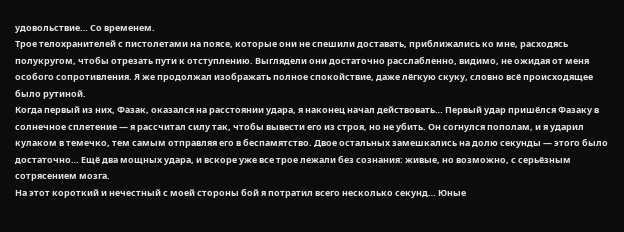удовольствие… Со временем.
Трое телохранителей с пистолетами на поясе, которые они не спешили доставать, приближались ко мне, расходясь полукругом, чтобы отрезать пути к отступлению. Выглядели они достаточно расслабленно, видимо, не ожидая от меня особого сопротивления. Я же продолжал изображать полное спокойствие, даже лёгкую скуку, словно всё происходящее было рутиной.
Когда первый из них, Фазак, оказался на расстоянии удара, я наконец начал действовать… Первый удар пришёлся Фазаку в солнечное сплетение — я рассчитал силу так, чтобы вывести его из строя, но не убить. Он согнулся пополам, и я ударил кулаком в темечко, тем самым отправляя его в беспамятство. Двое остальных замешкались на долю секунды — этого было достаточно… Ещё два мощных удара, и вскоре уже все трое лежали без сознания: живые, но возможно, с серьёзным сотрясением мозга.
На этот короткий и нечестный с моей стороны бой я потратил всего несколько секунд… Юные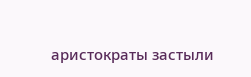аристократы застыли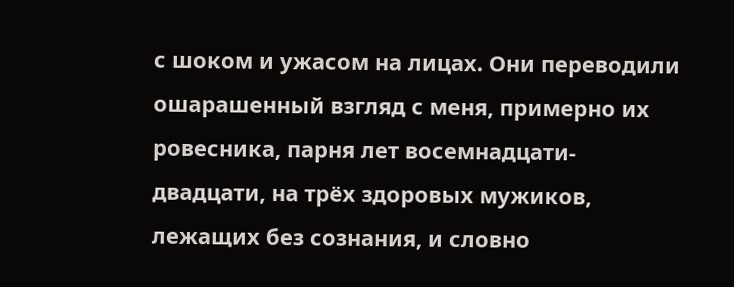с шоком и ужасом на лицах. Они переводили ошарашенный взгляд с меня, примерно их ровесника, парня лет восемнадцати-двадцати, на трёх здоровых мужиков, лежащих без сознания, и словно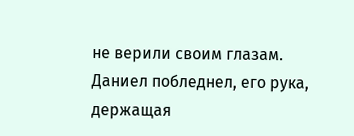не верили своим глазам.
Даниел побледнел, его рука, держащая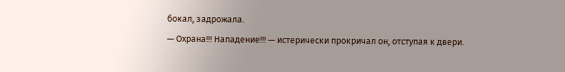бокал, задрожала.
— Охрана!!! Нападение!!! — истерически прокричал он, отступая к двери.